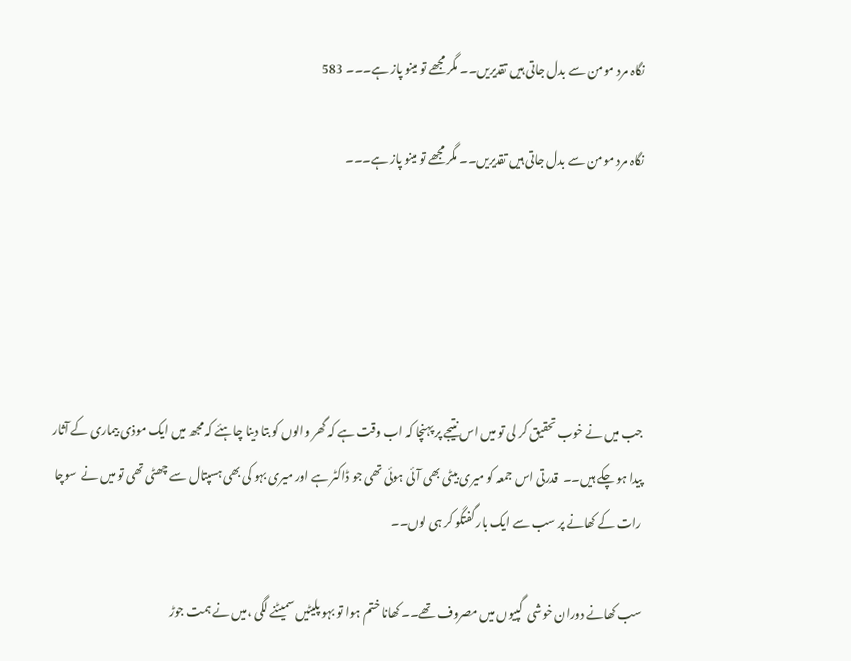نگاہ مرد مومن سے بدل جاتی ہیں تقدیریں۔۔ مگر مجھے تو مینو پاز ہے۔۔۔ 583

نگاہ مرد مومن سے بدل جاتی ہیں تقدیریں۔۔ مگر مجھے تو مینو پاز ہے۔۔۔





جب میں نے خوب تحقیق کر لی تو میں اس نتیجے پر پہنچا کہ اب وقت ہے کہ گھر والوں کو بتا دینا چاہئے کہ مجھ میں ایک موذی بیماری کے آثار پیدا ہو چکے ہیں۔۔  قدرتی اس جمعہ کو میری بیٹی بھی آئی ہوئی تھی جو ڈاکٹر ہے اور میری بہو کی بھی ہسپتال سے چھٹی تھی تو میں نے  سوچا رات کے کھانے پر سب سے ایک بار گفتگو کر ہی لوں۔۔

سب کھانے دوران خوشی  گپیوں میں مصروف تھے۔۔ کھانا ختم ہوا تو بہو پلیٹیں سمیٹنے لگی ،میں نے ہمت جوڑ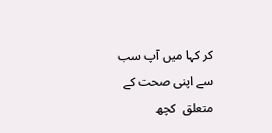کر کہا میں آپ سب سے اپنی صحت کے متعلق  کچھ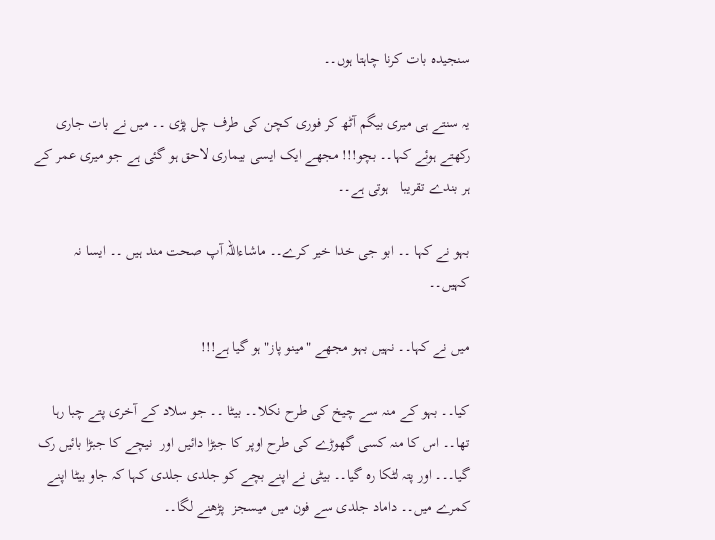سنجیدہ بات کرنا چاہتا ہوں۔۔

یہ سنتے ہی میری بیگم آٹھ کر فوری کچن کی طرف چل پڑی ۔۔ میں نے بات جاری رکھتے ہوئے کہا۔۔ بچو!!! مجھے ایک ایسی بیماری لاحق ہو گئی ہے جو میری عمر کے ہر بندے تقریبا   ہوتی ہے۔۔

بہو نے کہا ۔۔ ابو جی خدا خیر کرے۔۔ ماشاءاللہ آپ صحت مند ہیں ۔۔ ایسا نہ کہیں۔۔

میں نے کہا۔۔ نہیں بہو مجھے "مینو پاز" ہو گیا ہے!!!

کیا۔۔ بہو کے منہ سے چیخ کی طرح نکلا۔۔ بیٹا ۔۔ جو سلاد کے آخری پتے چبا رہا تھا۔۔ اس کا منہ کسی گھوڑے کی طرح اوپر کا جبڑا دائیں اور  نیچے کا جبڑا بائیں رک گیا۔۔۔ اور پتہ لٹکا رہ گیا۔۔ بیٹی نے اپنے بچے کو جلدی جلدی کہا کہ جاو بیٹا اپنے کمرے میں۔۔ داماد جلدی سے فون میں میسجز  پڑھنے لگا۔۔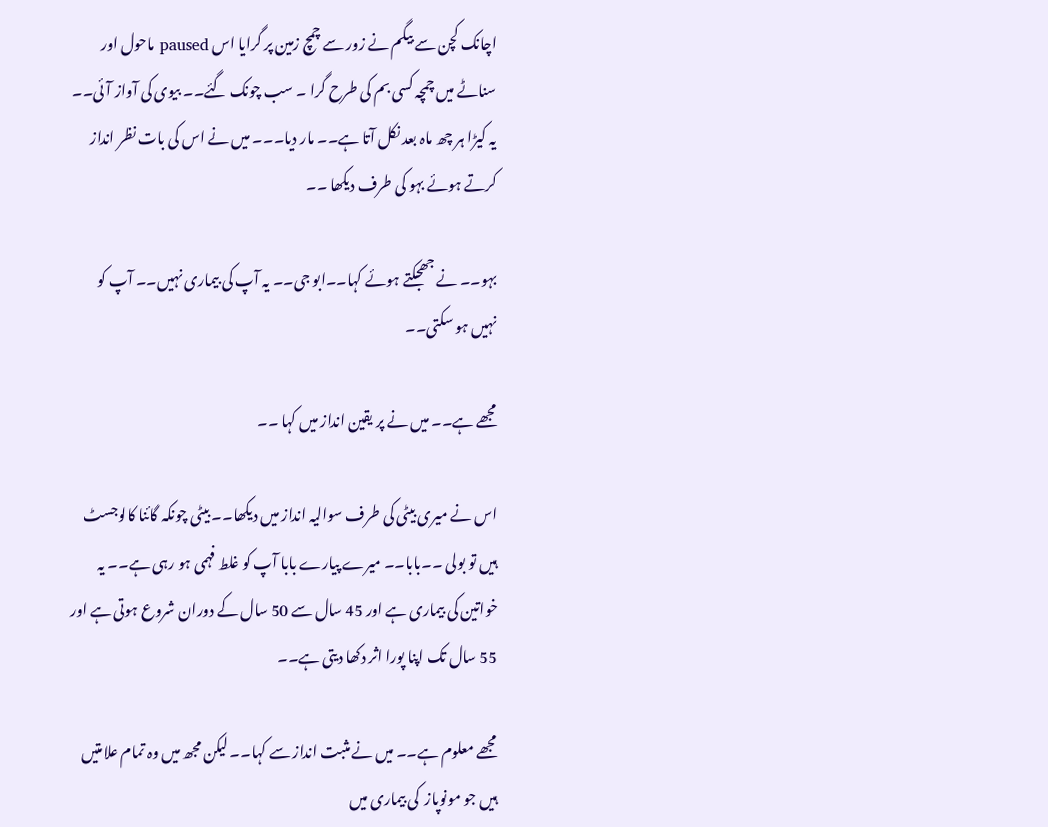اچانک کچن سے بیگم نے زور سے چمچ زمین پر گرایا اس paused ماحول اور سناٹے میں چمچہ کسی بم کی طرح گرا ۔ سب چونک گئے۔۔ بیوی کی آواز آئی۔۔ یہ کیڑا ہر چھ ماہ بعد نکل آتا ہے۔۔ مار دیا۔۔۔ میں نے اس کی بات نظر انداز کرتے ہوئے بہو کی طرف دیکھا ۔۔

بہو۔۔ نے جھجکتے ہوئے کہا۔۔ابو جی۔۔ یہ آپ کی بیماری نہیں۔۔ آپ کو نہیں ہو سکتی۔۔

مجھے ہے۔۔ میں نے پر یقین انداز میں کہا ۔۔

اس نے میری بیٹی کی طرف سوالیہ انداز میں دیکھا۔۔ بیٹی چونکہ گائنا کالوجسٹ  ہیں تو بولی ۔۔بابا۔۔ میرے پیارے بابا آپ کو غلط فہمی ہو رہی ہے۔۔ یہ خواتین کی بیماری ہے اور 45 سال سے 50 سال کے دوران شروع ہوتی ہے اور 55 سال تک اپنا پورا اثر دکھا دیتی ہے۔۔

مجھے معلوم ہے۔۔ میں نے مثبت انداز سے کہا۔۔ لیکن مجھ میں وہ تمام علامتیں ہیں جو مونوپاز  کی بیماری میں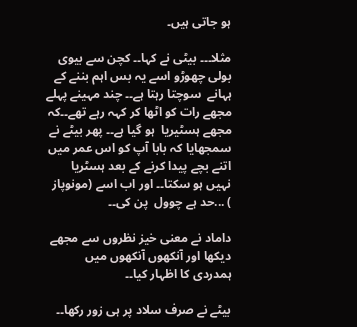ہو جاتی ہیں۔

مثلا۔۔۔ بیٹی نے کہا۔۔ کچن سے بیوی بولی چھوڑو اسے یہ بس اہم بننے کے ہہانے  سوچتا رہتا ہے۔۔ چند مہینے پہلے مجھے رات کو اٹھا کر کہہ رہے تھے۔۔کہ مجھے ہسٹیریا  ہو گیا ہے۔۔ پھر بیٹے نے سمجھایا کہ بابا آپ کو اس عمر میں اتنے بچے پیدا کرنے کے بعد ہسٹریا نہیں ہو سکتا۔۔ اور اب اسے (مونوپاز ) ...حد ہے چوول  پن کی۔۔

داماد نے معنی خیز نظروں سے مجھے دیکھا اور آنکھوں آنکھوں میں ہمدردی کا اظہار کیا۔۔

بیٹے نے صرف سلاد پر ہی زور رکھا۔۔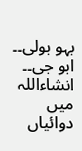بہو بولی۔۔ ابو جی۔۔ انشاءاللہ میں دوائیاں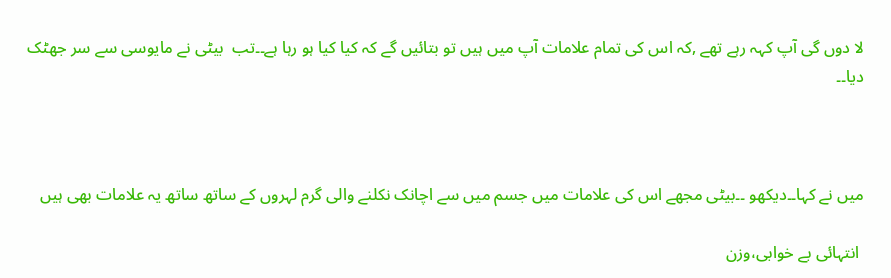لا دوں گی آپ کہہ رہے تھے ,کہ اس کی تمام علامات آپ میں ہیں تو بتائیں گے کہ کیا کیا ہو رہا ہے۔۔تب  بیٹی نے مایوسی سے سر جھٹک دیا۔۔



میں نے کہا۔۔دیکھو ۔۔بیٹی مجھے اس کی علامات میں جسم میں سے اچانک نکلنے والی گرم لہروں کے ساتھ ساتھ یہ علامات بھی ہیں

 انتہائی بے خوابی،وزن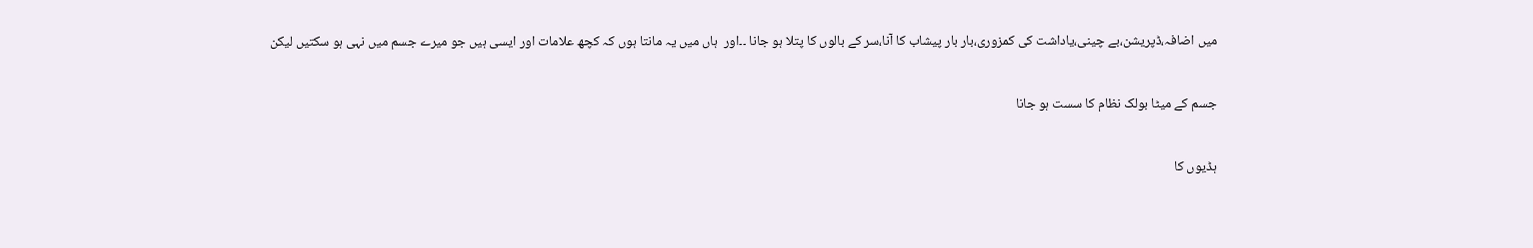میں اضافہ،ڈپریشن،بے چینی،یاداشت کی کمزوری،بار بار پیشاب کا آنا،سر کے بالوں کا پتلا ہو جانا ۔۔اور  ہاں میں یہ مانتا ہوں کہ کچھ علامات اور ایسی ہیں جو میرے جسم میں نہی ہو سکتیں لیکن

جسم کے میٹا بولک نظام کا سست ہو جانا

ہڈیوں کا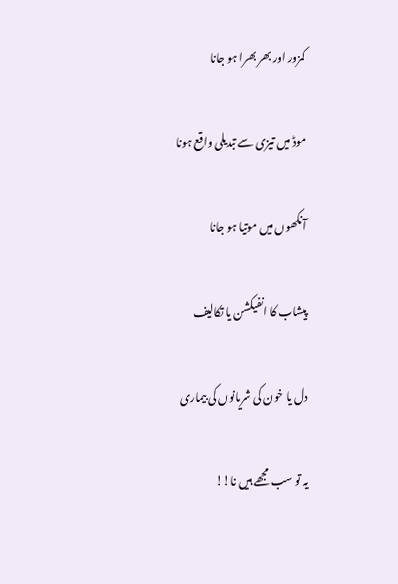کمزور اور بھر بھرا ہو جانا

موڈ میں تیزی سے تبدیلی واقع ہونا

آنکھوں میں موتیا ہو جانا

پیشاب کا انفیکشن یا تکالیف

دل یا خون کی شریانوں کی بیماری

یہ تو سب مجھے ہیں نا!!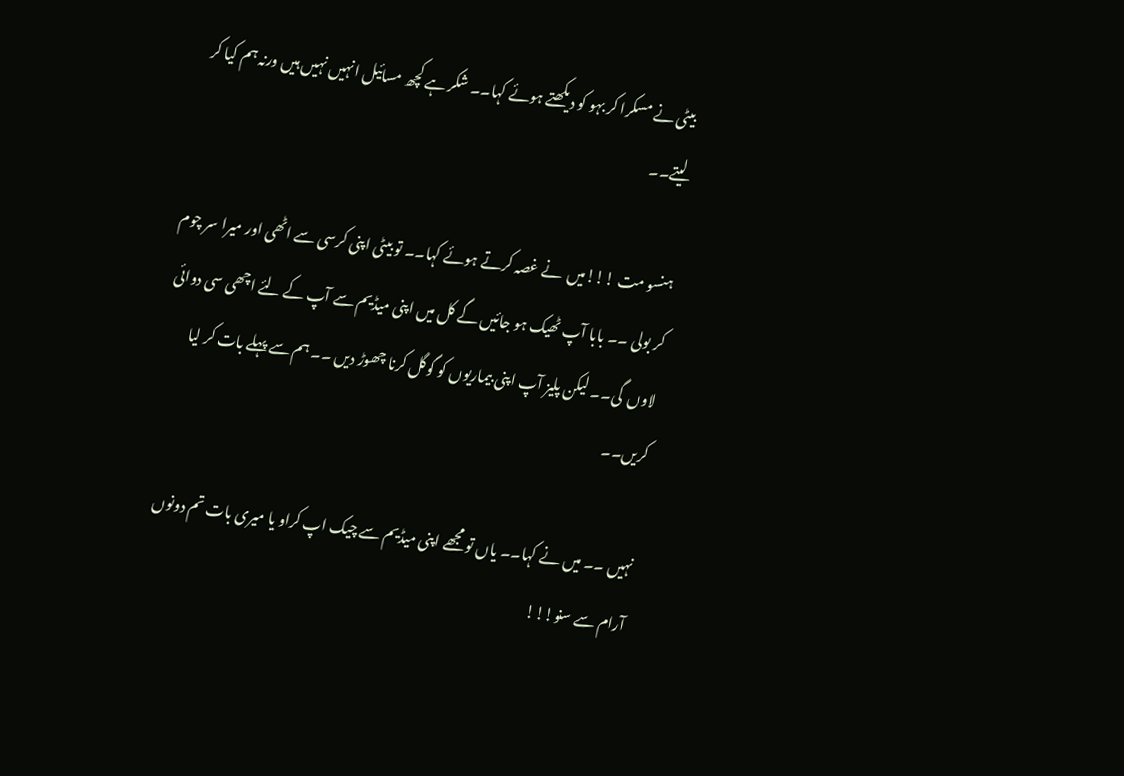بیٹی نے مسکرا کر بہو کو دیکھتے ہوئے کہا۔۔ شکر ہے کچھ مسائیل انہیں نہیں ہیں ورنہ ہم کیا کر لیتے۔۔

ہنسو مت !!!میں  نے غصہ کرتے ہوئے کہا۔۔ تو بیٹی اپنی کرسی سے اٹھی اور میرا سر چوم کر بولی ۔۔ بابا آپ ٹھیک ہو جائیں گے کل میں اپنی میڈیم سے آپ کے لئے اچھی سی دوائی لاوں  گی۔۔ لیکن پلیز آپ اپنی بیماریوں کو گوگل کرنا چھوڑ دیں ۔۔ ہم سے پہلے بات کر لیا کریں۔۔

نہیں ۔۔ میں نے کہا۔۔ یاں تو مجھے اپنی میڈیم سے چیک اپ کراو یا میری بات تم دونوں آرام سے سنو!!!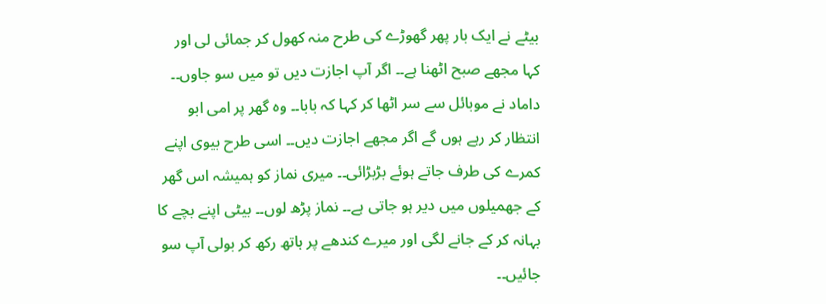بیٹے نے ایک بار پھر گھوڑے کی طرح منہ کھول کر جمائی لی اور کہا مجھے صبح اٹھنا ہے۔۔ اگر آپ اجازت دیں تو میں سو جاوں۔۔ داماد نے موبائل سے سر اٹھا کر کہا کہ بابا۔۔ وہ گھر پر امی ابو انتظار کر رہے ہوں گے اگر مجھے اجازت دیں۔۔ اسی طرح بیوی اپنے کمرے کی طرف جاتے ہوئے بڑبڑائی۔۔ میری نماز کو ہمیشہ اس گھر کے جھمیلوں میں دیر ہو جاتی ہے۔۔ نماز پڑھ لوں۔۔ بیٹی اپنے بچے کا بہانہ کر کے جانے لگی اور میرے کندھے پر ہاتھ رکھ کر بولی آپ سو جائیں۔۔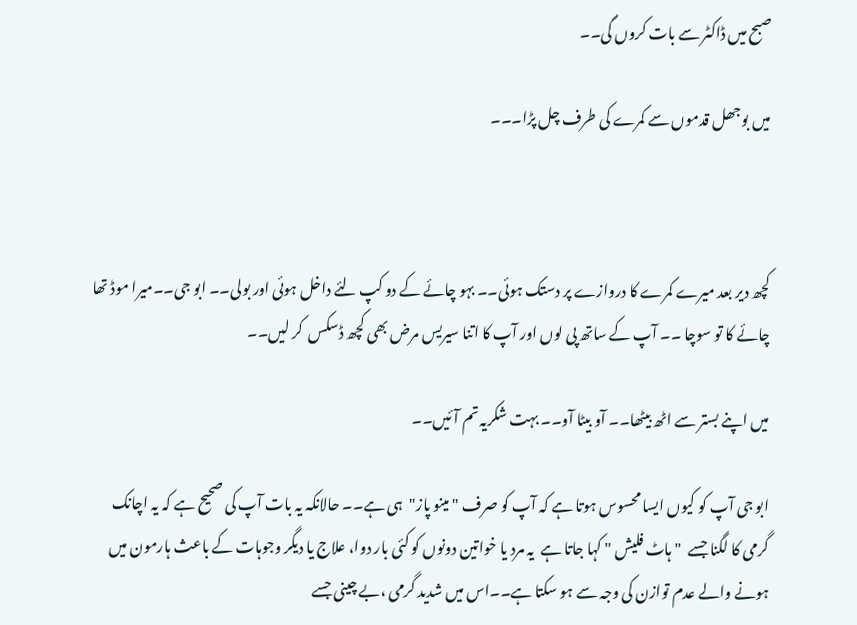صبح میں ڈاکٹر سے بات کروں گی۔۔

میں بوجھل قدموں سے کمرے کی طرف چل پڑا۔۔۔



کچھ دیر بعد میرے کمرے کا دروازے پر دستک ہوئی۔۔ بہو چائے کے دو کپ لئے داخل ہوئی اور بولی۔۔ ابو جی۔۔میرا موڈ تھا چائے کا تو سوچا ۔۔ آپ کے ساتھ پی لوں اور آپ کا اتنا سیریس مرض بھی کچھ ڈسکس  کر لیں۔۔

میں اپنے بستر سے اٹھ بیٹھا۔۔ آو بیٹا آو۔۔ بہت شکریہ تم آئیں۔۔

ابو جی آپ کو کیوں ایسا محسوس ہوتا ہے کہ آپ کو صرف "مینو پاز"  ہی ہے۔۔ حالانکہ یہ بات آپ کی صحیح ہے کہ یہ اچانک گرمی کا لگنا جسے  "ہاٹ فلیش " کہا جاتا ہے  یہ مرد یا خواتین دونوں کو کئی بار دوا، علاج یا دیگر وجوہات کے باعث ہارمون میں ہونے والے عدم توازن کی وجہ سے ہو سکتا ہے۔۔اس میں شدید گرمی ،بے چینی جسے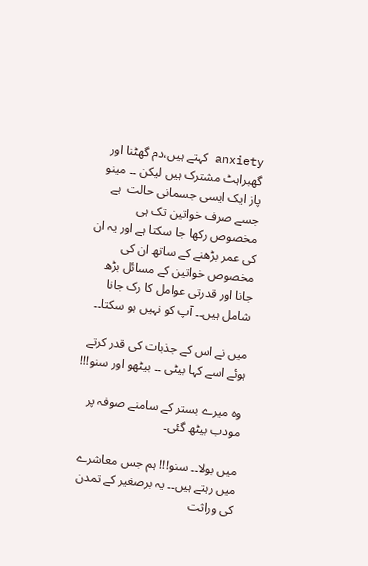anxiety کہتے ہیں،دم گھٹنا اور گھبراہٹ مشترک ہیں لیکن ۔۔ مینو پاز ایک ایسی جسمانی حالت  ہے جسے صرف خواتین تک ہی مخصوص رکھا جا سکتا ہے اور یہ ان کی عمر بڑھنے کے ساتھ ان کی مخصوص خواتین کے مسائل بڑھ جانا اور قدرتی عوامل کا رک جانا شامل ہیں۔۔ آپ کو نہیں ہو سکتا۔۔

میں نے اس کے جذبات کی قدر کرتے ہوئے اسے کہا بیٹی ۔۔ بیٹھو اور سنو!!!

وہ میرے بستر کے سامنے صوفہ پر مودب بیٹھ گئی۔

میں بولا۔۔ سنو!!! ہم جس معاشرے میں رہتے ہیں۔۔ یہ برصغیر کے تمدن کی وراثت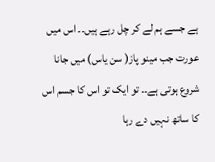ہے جسے ہم لے کر چل رہے ہیں۔۔ اس میں عورت جب مینو پاز( سن یاس) میں جانا شروع ہوتی ہے۔۔ تو ایک تو اس کا جسم اس کا ساتھ نہیں دے رہا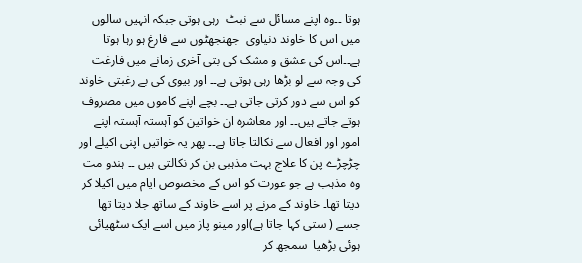ہوتا ۔۔وہ اپنے مسائل سے نبٹ  رہی ہوتی جبکہ انہیں سالوں میں اس کا خاوند دنیاوی  جھنجھٹوں سے فارغ ہو رہا ہوتا ہے۔۔اس کی عشق و مشک کی بتی آخری زمانے میں فارغت کی وجہ سے لو بڑھا رہی ہوتی ہے۔۔ اور بیوی کی بے رغبتی خاوند کو اس سے دور کرتی جاتی ہے۔۔ بچے اپنے کاموں میں مصروف ہوتے جاتے ہیں۔۔ اور معاشرہ ان خواتین کو آہستہ آہستہ اپنے امور اور افعال سے نکالتا جاتا ہے۔۔ پھر یہ خواتیں اپنی اکیلے اور چڑچڑے پن کا علاج بہت مذہبی بن کر نکالتی ہیں ۔۔ ہندو مت وہ مذہب ہے جو عورت کو اس کے مخصوص ایام میں اکیلا کر دیتا تھا۔ خاوند کے مرنے پر اسے خاوند کے ساتھ جلا دیتا تھا جسے ( ستی کہا جاتا ہے)اور مینو پاز میں اسے ایک سٹھیائی ہوئی بڑھیا  سمجھ کر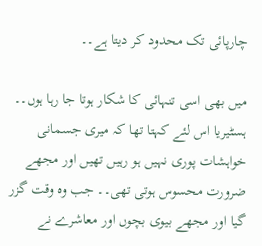چارپائی تک محدود کر دیتا ہے۔۔

میں بھی اسی تنہائی کا شکار ہوتا جا رہا ہوں۔۔ ہسٹیریا اس لئے کہتا تھا کہ میری جسمانی خواہشات پوری نہیں ہو رہیں تھیں اور مجھے ضرورت محسوس ہوتی تھی۔۔ جب وہ وقت گزر گیا اور مجھے بیوی بچوں اور معاشرے نے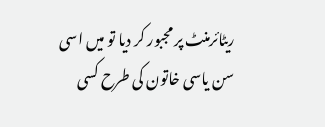ریٹائرمنٹ پر مجبور کر دیا تو میں اسی سن یاسی خاتون کی طرح کسی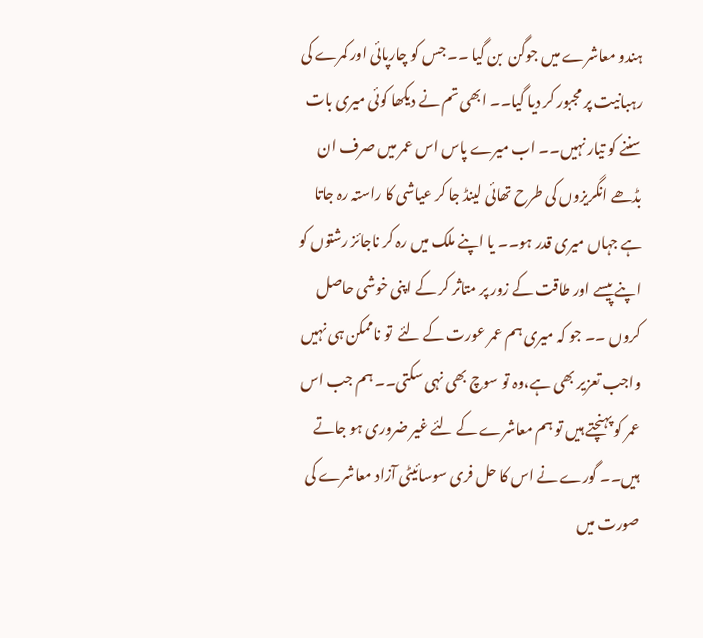ہندو معاشرے میں جوگن  بن گیا ۔۔ جس کو چارپائی اور کمرے کی رہبانیت پر مجبور کر دیا گیا۔۔ ابھی تم نے دیکھا کوئی میری بات سننے کو تیار نہیں۔۔ اب میرے پاس اس عمر میں صرف ان بڈھے انگریزوں کی طرح تھائی لینڈ جا کر عیاشی کا راستہ رہ جاتا ہے جہاں میری قدر ہو۔۔ یا اپنے ملک میں رہ کر ناجائز رشتوں کو اپنے پیسے اور طاقت کے زور پر متاثر کر کے اپنی خوشی حاصل کروں ۔۔ جو کہ میری ہم عمر عورت کے لئے  تو ناممکن ہی نہیں واجب تعزیر بھی ہے،وہ تو سوچ بھی نہی سکتی۔۔ ہم جب اس عمر کو پہنچتے ہیں تو ہم معاشرے کے لئے غیر ضروری ہو جاتے ہیں۔۔ گورے نے اس کا حل فری سوسائیٹی آزاد معاشرے کی صورت میں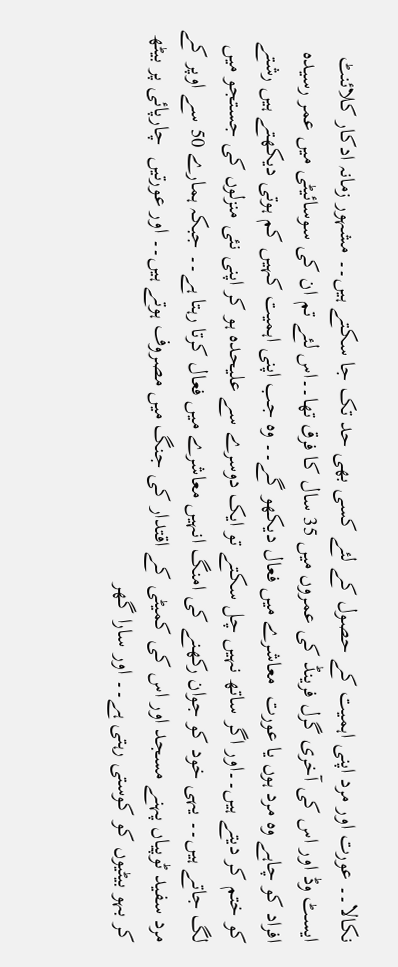نکالا۔۔ عورت اور مرد اپنی اہمیت کے حصول کے لئے کسی بھی حد تک جا سکتے ہیں۔۔ مشہور زمانہ ادکار کلائنٹ  ایسٹ وڈ اور اس کی آخری گرل فرینڈ کی عمروں میں 35 سال کا فرق تھا۔۔اس لئے تم ان کی سوسائیٹی میں عمر رسیدہ افراد کو چاہے وہ مرد ہوں یا عورت  معاشرے میں فعال دیکھو گے۔۔ وہ جب اپنی اہمیت کہیں کم ہوتی دیکھتے ہیں رشتے کو ختم کر دیتے ہیں۔۔اور اگر ساتھ نہیں چل سکتے تو ایک دوسرے سے علیحدہ ہو کر اپنی نئی منزلوں کی جستجو میں لگ جاتے ہیں۔۔ یہی خود کو جوان رکھنے کی امنگ انہیں معاشرے میں فعال کرتا رہتا ہے۔۔ جبکہ ہمارے 50 سے اوپر کے مرد سفید ٹوپیاں پہنے مسجد اور اس کی کمیٹی کے اقتدار کی جنگ میں مصروف ہوتے ہیں۔۔ اور عورتیں  چارپائی پر بیٹھ کر بہو بیٹیوں کو کوستی رہتی ہے۔۔ اور سارا گھر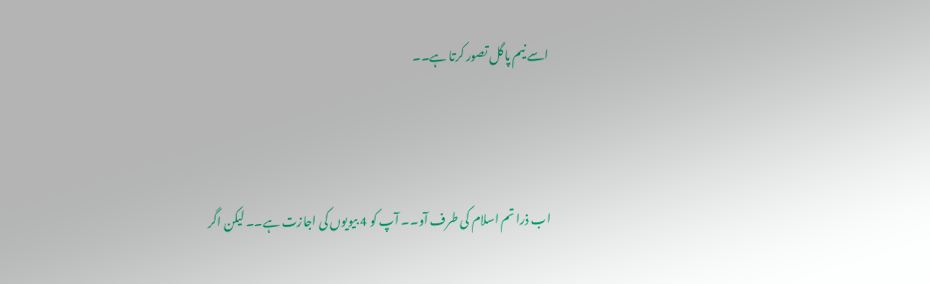اسے نیم پاگل تصور کرتا ہے۔۔



اب ذرا تم اسلام کی طرف آو۔۔ آپ کو 4 بیویوں کی اجازت ہے۔۔ لیکن اگر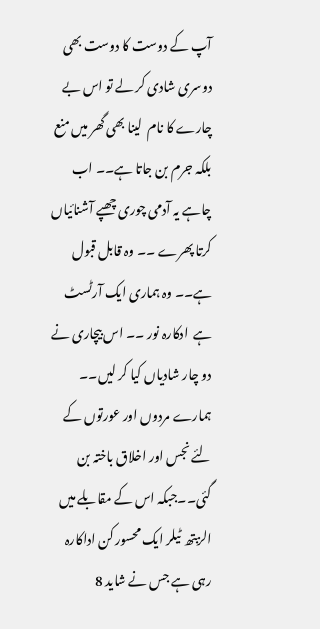آپ کے دوست کا دوست بھی  دوسری شادی کر لے تو اس بے چارے کا نام  لینا بھی گھر میں منع بلکہ جرم بن جاتا ہے۔۔ اب چاہے یہ آدمی چوری چھپے آشنائیاں  کرتا پھرے ۔۔ وہ قابل قبول ہے۔۔ وہ ہماری ایک آرٹسٹ ہے  ادکارہ نور ۔۔ اس بیچاری نے دو چار شادیاں کیا کر لیں۔۔ ہمارے مردوں اور عورتوں کے لئے نجس اور اخلاق باختہ بن گئی۔۔جبکہ اس کے مقابلے میں الزبتھ  ٹیلر ایک محسور کن اداکارہ رہی ہے جس نے شاید 8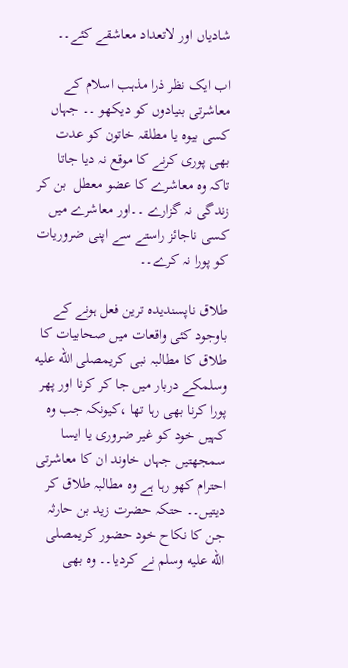شادیاں اور لاتعداد معاشقے کئے۔۔

اب ایک نظر ذرا مذہب اسلام کے معاشرتی بنیادوں کو دیکھو ۔۔ جہاں کسی بیوہ یا مطلقہ خاتون کو عدت بھی پوری کرنے کا موقع نہ دیا جاتا تاکہ وہ معاشرے کا عضو معطل  بن کر زندگی نہ گزارے ۔۔اور معاشرے میں کسی ناجائز راستے سے اپنی ضروریات کو پورا نہ کرے۔۔

طلاق ناپسندیدہ ترین فعل ہونے کے باوجود کئی واقعات میں صحابیات کا طلاق کا مطالبہ نبی کریمصلى الله عليه وسلمکے دربار میں جا کر کرنا اور پھر پورا کرنا بھی رہا تھا ،کیونکہ جب وہ کہیں خود کو غیر ضروری یا ایسا سمجھتیں جہاں خاوند ان کا معاشرتی احترام کھو رہا ہے وہ مطالبہ طلاق کر دیتیں۔۔ حتکہ حضرت زید بن حارثہ جن کا نکاح خود حضور کریمصلى الله عليه وسلم نے کردیا۔۔ وہ بھی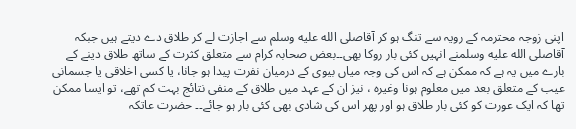اپنی زوجہ محترمہ کے رویہ سے تنگ ہو کر آقاصلى الله عليه وسلم سے اجازت لے کر طلاق دے دیتے ہیں جبکہ آقاصلى الله عليه وسلمنے انہیں کئی بار روکا بھی۔۔بعض صحابہ کرام سے متعلق کثرت کے ساتھ طلاق دینے کے بارے میں یہ ہے کہ ممکن ہے کہ اس کی وجہ میاں بیوی کے درمیان نفرت پیدا ہو جانا، یا کسی اخلاقی یا جسمانی عیب کے متعلق بعد میں معلوم ہونا وغیرہ ، نیز ان کے عہد میں طلاق کے منفی نتائج بہت کم تھے، تو ایسا ممکن تھا کہ ایک عورت کو کئی بار طلاق ہو اور پھر اس کی شادی بھی کئی بار ہو جائے۔۔ حضرت عاتکہ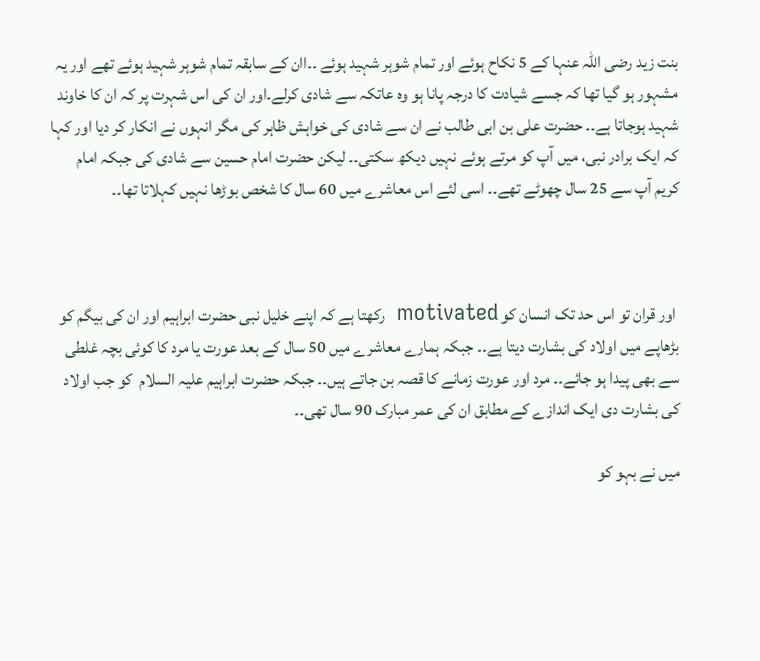بنت زید رضی اللہ عنہا کے 5 نکاح ہوئے اور تمام شوہر شہید ہوئے ۔۔اان کے سابقہ تمام شوہر شہید ہوئے تھے اور یہ مشہور ہو گیا تھا کہ جسے شیادت کا درجہ پانا ہو وہ عاتکہ سے شادی کرلے۔اور ان کی اس شہرت پر کہ ان کا خاوند شہید ہوجاتا ہے۔۔ حضرت علی بن ابی طالب نے ان سے شادی کی خواہش ظاہر کی مگر انہوں نے انکار کر دیا اور کہا کہ ایک برادر نبی، میں آپ کو مرتے ہوئے نہیں دیکھ سکتی۔۔ لیکن حضرت امام حسین سے شادی کی جبکہ امام کریم آپ سے 25 سال چھوٹے تھے۔۔ اسی لئے اس معاشرے میں 60 سال کا شخص بوڑھا نہیں کہلاتا تھا۔۔



 اور قران تو اس حد تک انسان کو motivated  رکھتا ہے کہ اپنے خلیل نبی حضرت ابراہیم اور ان کی بیگم کو بڑھاپے میں اولاد کی بشارت دیتا ہے۔۔ جبکہ ہمارے معاشرے میں 50 سال کے بعد عورت یا مرد کا کوئی بچہ غلطی  سے بھی پیدا ہو جائے۔۔ مرد اور عورت زمانے کا قصہ بن جاتے ہیں۔۔ جبکہ حضرت ابراہیم علیہ السلام  کو جب اولاد کی بشارت دی ایک اندازے کے مطابق ان کی عمر مبارک 90 سال تھی۔۔

میں نے بہو کو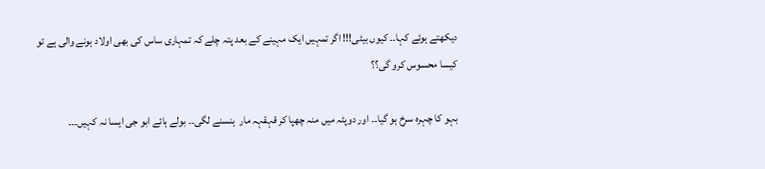دیکھتے ہوئے کہا۔۔ کیوں بیٹی!!! اگر تمہیں ایک مہینے کے بعد پتہ چلے کہ تمہاری ساس کی بھی اولاد ہونے والی ہے تو کیسا محسوس کرو گی؟؟

بہو کا چہرہ سرخ ہو گیا۔۔ اور دوپٹہ میں منہ چھپا کر قہقہہ مار  ہنسنے لگی۔۔ بولے ہائے ابو جی ایسا نہ کہیں۔۔۔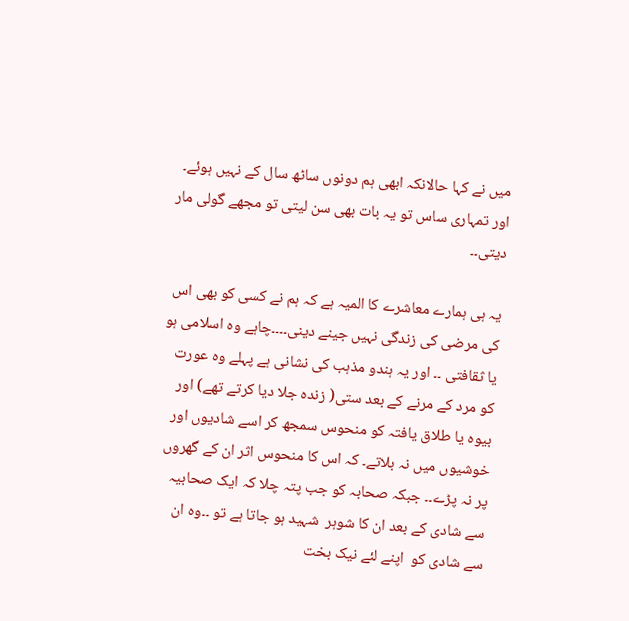میں نے کہا حالانکہ ابھی ہم دونوں ساٹھ سال کے نہیں ہوئے۔ اور تمہاری ساس تو یہ بات بھی سن لیتی تو مجھے گولی مار دیتی۔۔

یہ ہی ہمارے معاشرے کا المیہ ہے کہ ہم نے کسی کو بھی اس کی مرضی کی زندگی نہیں جینے دینی۔۔۔۔چاہے وہ اسلامی ہو یا ثقافتی ۔۔ اور یہ ہندو مذہب کی نشانی ہے پہلے وہ عورت کو مرد کے مرنے کے بعد ستی( زندہ جلا دیا کرتے تھے) اور بیوہ یا طلاق یافتہ کو منحوس سمجھ کر اسے شادیوں اور خوشیوں میں نہ بلاتے۔ کہ اس کا منحوس اثر ان کے گھروں پر نہ پڑے۔۔ جبکہ صحابہ کو جب پتہ چلا کہ ایک صحابیہ سے شادی کے بعد ان کا شوہر  شہید ہو جاتا ہے تو ۔۔وہ ان سے شادی کو  اپنے لئے نیک بخت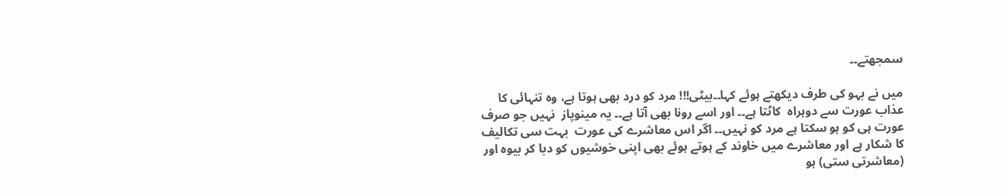سمجھتے۔۔

میں نے بہو کی طرف دیکھتے ہوئے کہا۔۔بیٹی!!! مرد کو درد بھی ہوتا ہے، وہ تنہائی کا عذاب عورت سے دوہراہ  کاٹتا ہے۔۔ اور اسے رونا بھی آتا ہے۔۔ یہ مینوپاز  نہیں جو صرف عورت ہی کو ہو سکتا ہے مرد کو نہیں۔۔ اگر اس معاشرے کی عورت  بہت سی تکالیف کا شکار ہے اور معاشرے میں خاوند کے ہوتے ہوئے بھی اپنی خوشیوں کو دبا کر بیوہ اور (معاشرتی ستی) ہو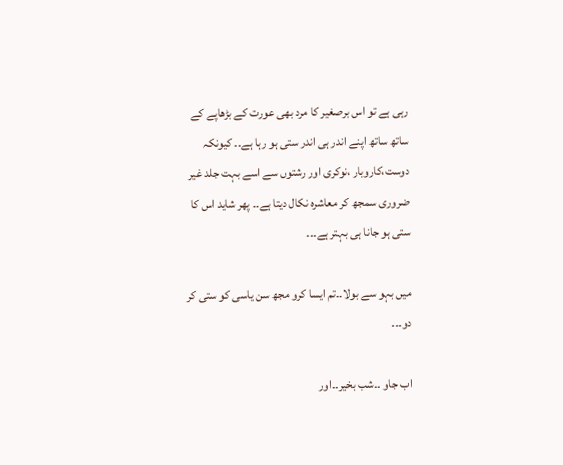رہی ہے تو اس برصغیر کا مرد بھی عورت کے بڑھاپے کے ساتھ ساتھ اپنے اندر ہی اندر ستی ہو رہا ہے۔۔ کیونکہ دوست،کاروبار ،نوکری اور رشتوں سے اسے بہت جلد غیر ضروری سمجھ کر معاشرہ نکال دیتا ہے۔۔ پھر شاید اس کا ستی ہو جانا ہی بہتر ہے۔۔۔

میں بہو سے بولا۔۔تم ایسا کرو مجھ سن یاسی کو ستی کر دو۔۔۔

اب جاو ۔۔شب بخیر۔۔اور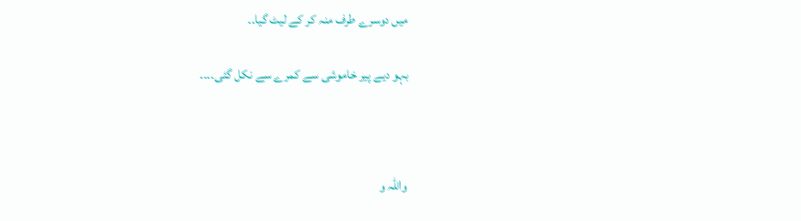میں دوسرے طرف منہ کر کے لیٹ گیا۔۔

بہو دیے پیر خاموشی سے کمرے سے نکل گئی۔۔۔۔



واللہ و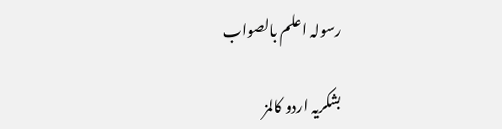رسولہ اعلم بالصواب

بشکریہ اردو کالمز